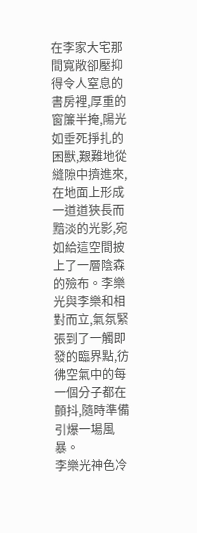在李家大宅那間寬敞卻壓抑得令人窒息的書房裡,厚重的窗簾半掩,陽光如垂死掙扎的困獸,艱難地從縫隙中擠進來,在地面上形成一道道狹長而黯淡的光影,宛如給這空間披上了一層陰森的殮布。李樂光與李樂和相對而立,氣氛緊張到了一觸即發的臨界點,彷彿空氣中的每一個分子都在顫抖,隨時準備引爆一場風暴。
李樂光神色冷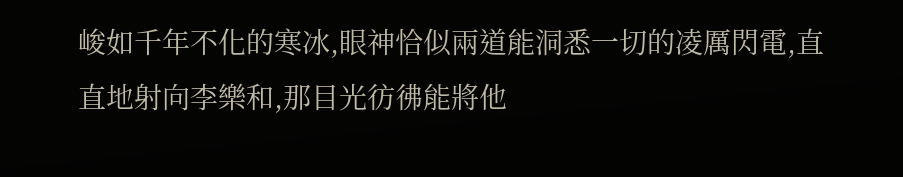峻如千年不化的寒冰,眼神恰似兩道能洞悉一切的凌厲閃電,直直地射向李樂和,那目光彷彿能將他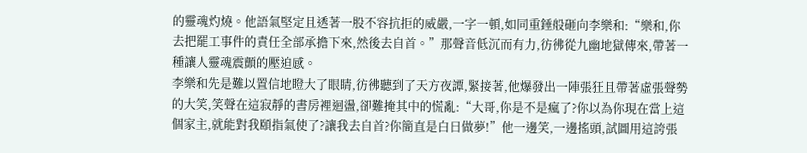的靈魂灼燒。他語氣堅定且透著一股不容抗拒的威嚴,一字一頓,如同重錘般砸向李樂和:“樂和,你去把罷工事件的責任全部承擔下來,然後去自首。”那聲音低沉而有力,彷彿從九幽地獄傳來,帶著一種讓人靈魂震顫的壓迫感。
李樂和先是難以置信地瞪大了眼睛,彷彿聽到了天方夜譚,緊接著,他爆發出一陣張狂且帶著虛張聲勢的大笑,笑聲在這寂靜的書房裡迴盪,卻難掩其中的慌亂:“大哥,你是不是瘋了?你以為你現在當上這個家主,就能對我頤指氣使了?讓我去自首?你簡直是白日做夢!”他一邊笑,一邊搖頭,試圖用這誇張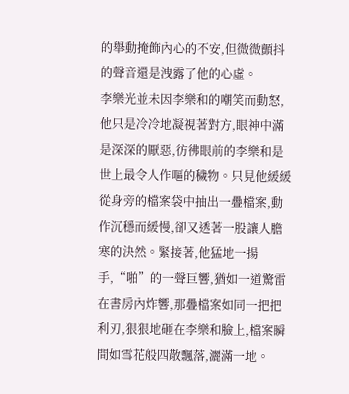的舉動掩飾內心的不安,但微微顫抖的聲音還是洩露了他的心虛。
李樂光並未因李樂和的嘲笑而動怒,他只是冷冷地凝視著對方,眼神中滿是深深的厭惡,彷彿眼前的李樂和是世上最令人作嘔的穢物。只見他緩緩從身旁的檔案袋中抽出一疊檔案,動作沉穩而緩慢,卻又透著一股讓人膽寒的決然。緊接著,他猛地一揚手,“啪”的一聲巨響,猶如一道驚雷在書房內炸響,那疊檔案如同一把把利刃,狠狠地砸在李樂和臉上,檔案瞬間如雪花般四散飄落,灑滿一地。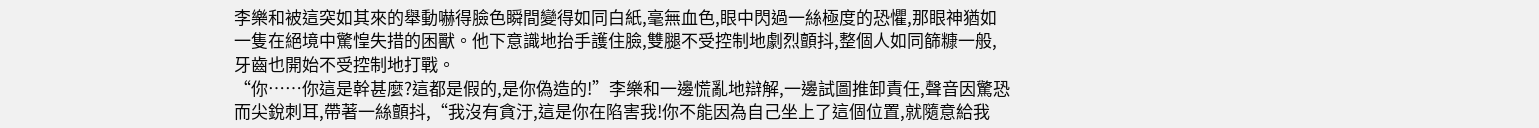李樂和被這突如其來的舉動嚇得臉色瞬間變得如同白紙,毫無血色,眼中閃過一絲極度的恐懼,那眼神猶如一隻在絕境中驚惶失措的困獸。他下意識地抬手護住臉,雙腿不受控制地劇烈顫抖,整個人如同篩糠一般,牙齒也開始不受控制地打戰。
“你……你這是幹甚麼?這都是假的,是你偽造的!”李樂和一邊慌亂地辯解,一邊試圖推卸責任,聲音因驚恐而尖銳刺耳,帶著一絲顫抖,“我沒有貪汙,這是你在陷害我!你不能因為自己坐上了這個位置,就隨意給我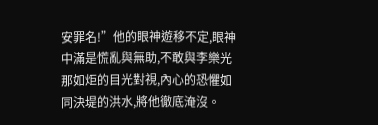安罪名!”他的眼神遊移不定,眼神中滿是慌亂與無助,不敢與李樂光那如炬的目光對視,內心的恐懼如同決堤的洪水,將他徹底淹沒。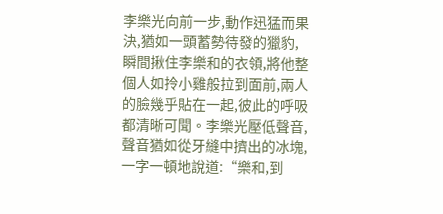李樂光向前一步,動作迅猛而果決,猶如一頭蓄勢待發的獵豹,瞬間揪住李樂和的衣領,將他整個人如拎小雞般拉到面前,兩人的臉幾乎貼在一起,彼此的呼吸都清晰可聞。李樂光壓低聲音,聲音猶如從牙縫中擠出的冰塊,一字一頓地說道:“樂和,到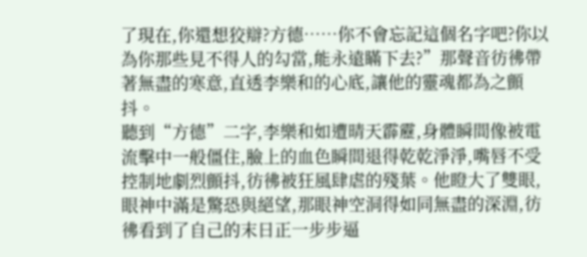了現在,你還想狡辯?方德……你不會忘記這個名字吧?你以為你那些見不得人的勾當,能永遠瞞下去?”那聲音彷彿帶著無盡的寒意,直透李樂和的心底,讓他的靈魂都為之顫抖。
聽到“方德”二字,李樂和如遭晴天霹靂,身體瞬間像被電流擊中一般僵住,臉上的血色瞬間退得乾乾淨淨,嘴唇不受控制地劇烈顫抖,彷彿被狂風肆虐的殘葉。他瞪大了雙眼,眼神中滿是驚恐與絕望,那眼神空洞得如同無盡的深淵,彷彿看到了自己的末日正一步步逼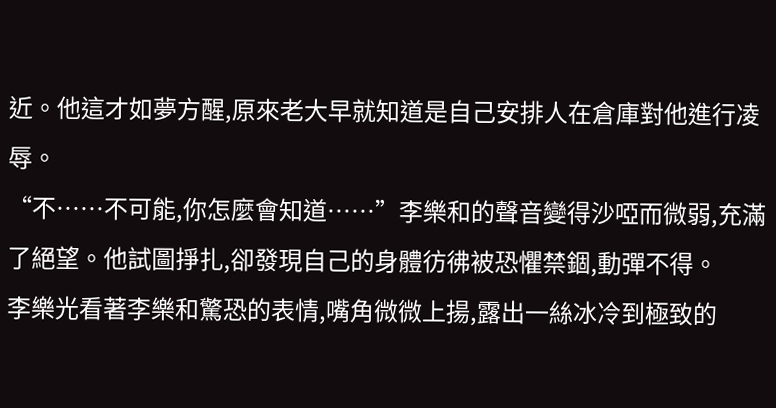近。他這才如夢方醒,原來老大早就知道是自己安排人在倉庫對他進行凌辱。
“不……不可能,你怎麼會知道……”李樂和的聲音變得沙啞而微弱,充滿了絕望。他試圖掙扎,卻發現自己的身體彷彿被恐懼禁錮,動彈不得。
李樂光看著李樂和驚恐的表情,嘴角微微上揚,露出一絲冰冷到極致的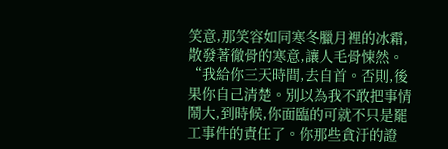笑意,那笑容如同寒冬臘月裡的冰霜,散發著徹骨的寒意,讓人毛骨悚然。“我給你三天時間,去自首。否則,後果你自己清楚。別以為我不敢把事情鬧大,到時候,你面臨的可就不只是罷工事件的責任了。你那些貪汙的證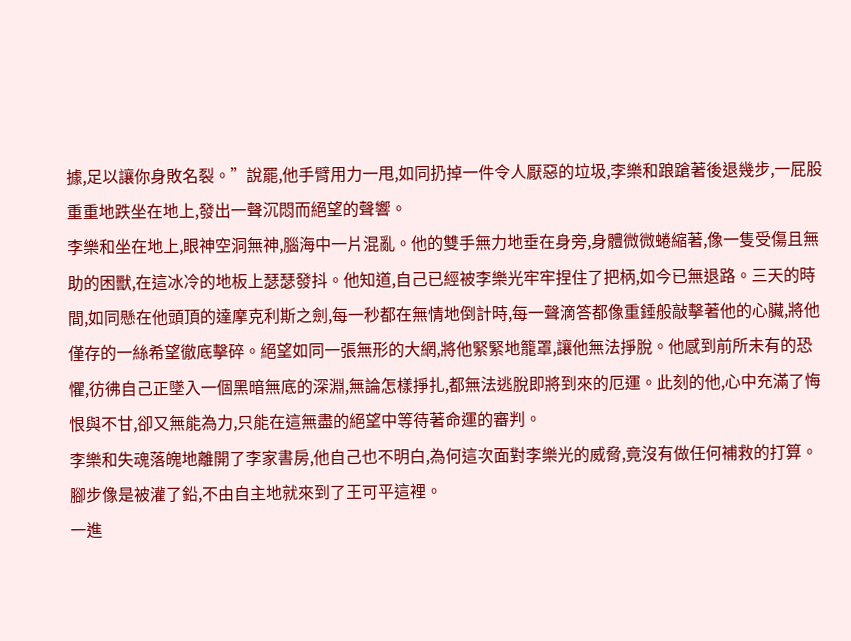據,足以讓你身敗名裂。”說罷,他手臂用力一甩,如同扔掉一件令人厭惡的垃圾,李樂和踉蹌著後退幾步,一屁股重重地跌坐在地上,發出一聲沉悶而絕望的聲響。
李樂和坐在地上,眼神空洞無神,腦海中一片混亂。他的雙手無力地垂在身旁,身體微微蜷縮著,像一隻受傷且無助的困獸,在這冰冷的地板上瑟瑟發抖。他知道,自己已經被李樂光牢牢捏住了把柄,如今已無退路。三天的時間,如同懸在他頭頂的達摩克利斯之劍,每一秒都在無情地倒計時,每一聲滴答都像重錘般敲擊著他的心臟,將他僅存的一絲希望徹底擊碎。絕望如同一張無形的大網,將他緊緊地籠罩,讓他無法掙脫。他感到前所未有的恐懼,彷彿自己正墜入一個黑暗無底的深淵,無論怎樣掙扎,都無法逃脫即將到來的厄運。此刻的他,心中充滿了悔恨與不甘,卻又無能為力,只能在這無盡的絕望中等待著命運的審判。
李樂和失魂落魄地離開了李家書房,他自己也不明白,為何這次面對李樂光的威脅,竟沒有做任何補救的打算。腳步像是被灌了鉛,不由自主地就來到了王可平這裡。
一進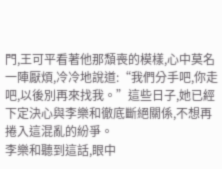門,王可平看著他那頹喪的模樣,心中莫名一陣厭煩,冷冷地說道:“我們分手吧,你走吧,以後別再來找我。”這些日子,她已經下定決心與李樂和徹底斷絕關係,不想再捲入這混亂的紛爭。
李樂和聽到這話,眼中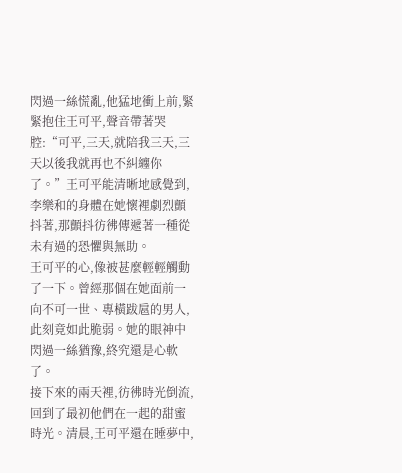閃過一絲慌亂,他猛地衝上前,緊緊抱住王可平,聲音帶著哭腔:“可平,三天,就陪我三天,三天以後我就再也不糾纏你了。”王可平能清晰地感覺到,李樂和的身體在她懷裡劇烈顫抖著,那顫抖彷彿傳遞著一種從未有過的恐懼與無助。
王可平的心,像被甚麼輕輕觸動了一下。曾經那個在她面前一向不可一世、專橫跋扈的男人,此刻竟如此脆弱。她的眼神中閃過一絲猶豫,終究還是心軟了。
接下來的兩天裡,彷彿時光倒流,回到了最初他們在一起的甜蜜時光。清晨,王可平還在睡夢中,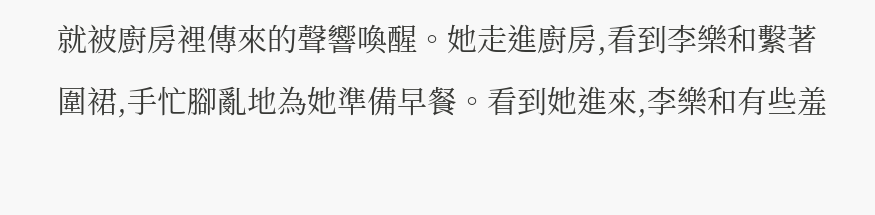就被廚房裡傳來的聲響喚醒。她走進廚房,看到李樂和繫著圍裙,手忙腳亂地為她準備早餐。看到她進來,李樂和有些羞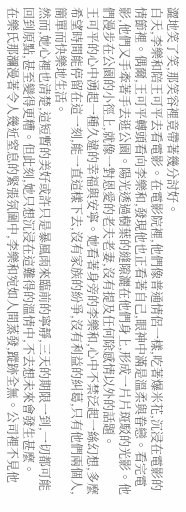澀地笑了笑,那笑容裡竟帶著幾分討好。
白天,李樂和陪王可平去看電影。在電影院裡,他們像普通情侶一樣,吃著爆米花,沉浸在電影的情節裡。偶爾,王可平轉頭看向李樂和,發現他也正看著自己,眼神中滿是溫柔與眷戀。看完電影,他們又手牽著手去逛公園。陽光透過樹葉的縫隙灑在他們身上,形成一片片斑駁的光影。他們漫步在公園的小徑上,就像一對恩愛的老夫老妻,沒有提及任何除感情以外的話題。
王可平的心中湧起一種久違的幸福與安寧。她看著身旁的李樂和,心中不禁泛起一絲幻想,多麼希望時間能停留在這一刻,能一直這樣下去,沒有家族的紛爭,沒有利益的糾葛,只有他們兩個人,簡單而快樂地生活。
然而,她心裡也清楚,這短暫的美好或許只是暴風雨來臨前的寧靜,三天的期限一到,一切都可能回到原點,甚至變得更糟。但此刻,她只想沉浸在這難得的溫情中,不去想未來會發生甚麼。
在樂氏那瀰漫著令人幾近窒息的緊張氛圍中,李樂和宛如人間蒸發,蹤跡全無。公司裡不見他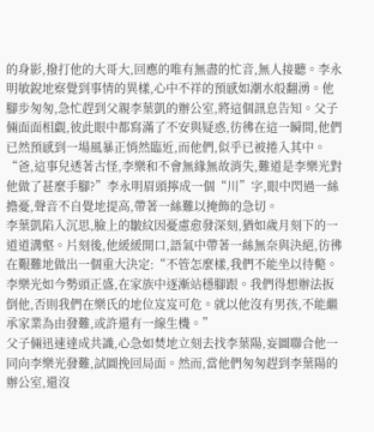的身影,撥打他的大哥大,回應的唯有無盡的忙音,無人接聽。李永明敏銳地察覺到事情的異樣,心中不祥的預感如潮水般翻湧。他腳步匆匆,急忙趕到父親李葉凱的辦公室,將這個訊息告知。父子倆面面相覷,彼此眼中都寫滿了不安與疑惑,彷彿在這一瞬間,他們已然預感到一場風暴正悄然臨近,而他們,似乎已被捲入其中。
“爸,這事兒透著古怪,李樂和不會無緣無故消失,難道是李樂光對他做了甚麼手腳?”李永明眉頭擰成一個“川”字,眼中閃過一絲擔憂,聲音不自覺地提高,帶著一絲難以掩飾的急切。
李葉凱陷入沉思,臉上的皺紋因憂慮愈發深刻,猶如歲月刻下的一道道溝壑。片刻後,他緩緩開口,語氣中帶著一絲無奈與決絕,彷彿在艱難地做出一個重大決定:“不管怎麼樣,我們不能坐以待斃。李樂光如今勢頭正盛,在家族中逐漸站穩腳跟。我們得想辦法扳倒他,否則我們在樂氏的地位岌岌可危。就以他沒有男孩,不能繼承家業為由發難,或許還有一線生機。”
父子倆迅速達成共識,心急如焚地立刻去找李葉陽,妄圖聯合他一同向李樂光發難,試圖挽回局面。然而,當他們匆匆趕到李葉陽的辦公室,還沒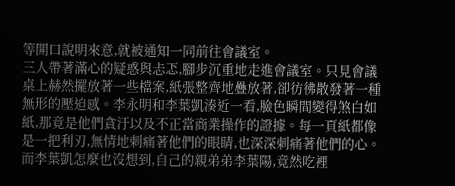等開口說明來意,就被通知一同前往會議室。
三人帶著滿心的疑惑與忐忑,腳步沉重地走進會議室。只見會議桌上赫然擺放著一些檔案,紙張整齊地疊放著,卻彷彿散發著一種無形的壓迫感。李永明和李葉凱湊近一看,臉色瞬間變得煞白如紙,那竟是他們貪汙以及不正當商業操作的證據。每一頁紙都像是一把利刃,無情地刺痛著他們的眼睛,也深深刺痛著他們的心。而李葉凱怎麼也沒想到,自己的親弟弟李葉陽,竟然吃裡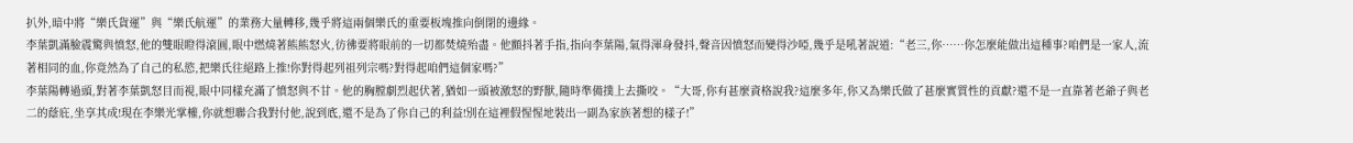扒外,暗中將“樂氏貨運”與“樂氏航運”的業務大量轉移,幾乎將這兩個樂氏的重要板塊推向倒閉的邊緣。
李葉凱滿臉震驚與憤怒,他的雙眼瞪得滾圓,眼中燃燒著熊熊怒火,彷彿要將眼前的一切都焚燒殆盡。他顫抖著手指,指向李葉陽,氣得渾身發抖,聲音因憤怒而變得沙啞,幾乎是吼著說道:“老三,你……你怎麼能做出這種事?咱們是一家人,流著相同的血,你竟然為了自己的私慾,把樂氏往絕路上推!你對得起列祖列宗嗎?對得起咱們這個家嗎?”
李葉陽轉過頭,對著李葉凱怒目而視,眼中同樣充滿了憤怒與不甘。他的胸膛劇烈起伏著,猶如一頭被激怒的野獸,隨時準備撲上去撕咬。“大哥,你有甚麼資格說我?這麼多年,你又為樂氏做了甚麼實質性的貢獻?還不是一直靠著老爺子與老二的蔭庇,坐享其成!現在李樂光掌權,你就想聯合我對付他,說到底,還不是為了你自己的利益!別在這裡假惺惺地裝出一副為家族著想的樣子!”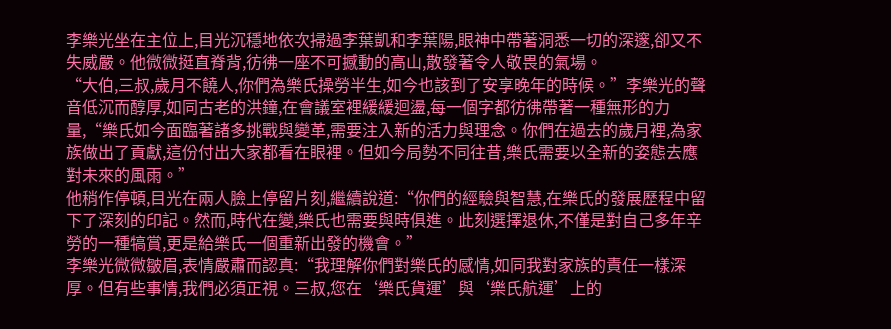李樂光坐在主位上,目光沉穩地依次掃過李葉凱和李葉陽,眼神中帶著洞悉一切的深邃,卻又不失威嚴。他微微挺直脊背,彷彿一座不可撼動的高山,散發著令人敬畏的氣場。
“大伯,三叔,歲月不饒人,你們為樂氏操勞半生,如今也該到了安享晚年的時候。”李樂光的聲音低沉而醇厚,如同古老的洪鐘,在會議室裡緩緩迴盪,每一個字都彷彿帶著一種無形的力量,“樂氏如今面臨著諸多挑戰與變革,需要注入新的活力與理念。你們在過去的歲月裡,為家族做出了貢獻,這份付出大家都看在眼裡。但如今局勢不同往昔,樂氏需要以全新的姿態去應對未來的風雨。”
他稍作停頓,目光在兩人臉上停留片刻,繼續說道:“你們的經驗與智慧,在樂氏的發展歷程中留下了深刻的印記。然而,時代在變,樂氏也需要與時俱進。此刻選擇退休,不僅是對自己多年辛勞的一種犒賞,更是給樂氏一個重新出發的機會。”
李樂光微微皺眉,表情嚴肅而認真:“我理解你們對樂氏的感情,如同我對家族的責任一樣深厚。但有些事情,我們必須正視。三叔,您在‘樂氏貨運’與‘樂氏航運’上的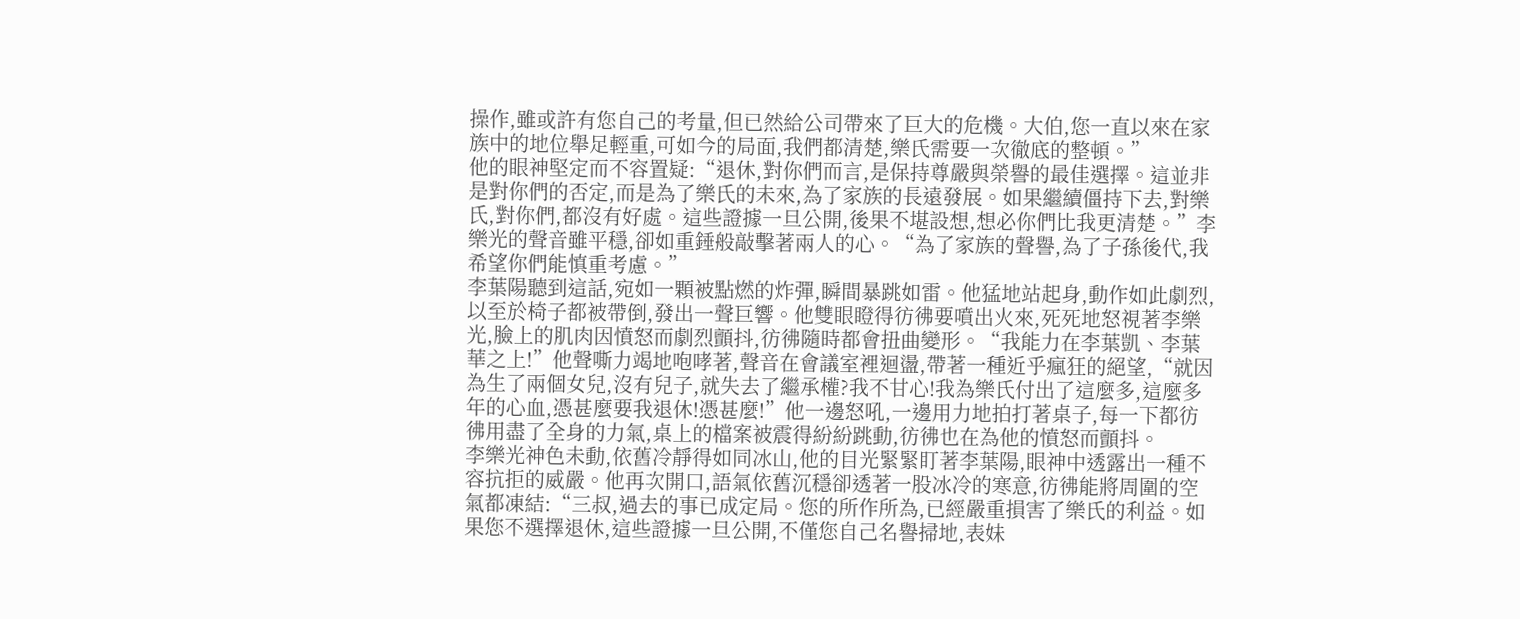操作,雖或許有您自己的考量,但已然給公司帶來了巨大的危機。大伯,您一直以來在家族中的地位舉足輕重,可如今的局面,我們都清楚,樂氏需要一次徹底的整頓。”
他的眼神堅定而不容置疑:“退休,對你們而言,是保持尊嚴與榮譽的最佳選擇。這並非是對你們的否定,而是為了樂氏的未來,為了家族的長遠發展。如果繼續僵持下去,對樂氏,對你們,都沒有好處。這些證據一旦公開,後果不堪設想,想必你們比我更清楚。”李樂光的聲音雖平穩,卻如重錘般敲擊著兩人的心。“為了家族的聲譽,為了子孫後代,我希望你們能慎重考慮。”
李葉陽聽到這話,宛如一顆被點燃的炸彈,瞬間暴跳如雷。他猛地站起身,動作如此劇烈,以至於椅子都被帶倒,發出一聲巨響。他雙眼瞪得彷彿要噴出火來,死死地怒視著李樂光,臉上的肌肉因憤怒而劇烈顫抖,彷彿隨時都會扭曲變形。“我能力在李葉凱、李葉華之上!”他聲嘶力竭地咆哮著,聲音在會議室裡迴盪,帶著一種近乎瘋狂的絕望,“就因為生了兩個女兒,沒有兒子,就失去了繼承權?我不甘心!我為樂氏付出了這麼多,這麼多年的心血,憑甚麼要我退休!憑甚麼!”他一邊怒吼,一邊用力地拍打著桌子,每一下都彷彿用盡了全身的力氣,桌上的檔案被震得紛紛跳動,彷彿也在為他的憤怒而顫抖。
李樂光神色未動,依舊冷靜得如同冰山,他的目光緊緊盯著李葉陽,眼神中透露出一種不容抗拒的威嚴。他再次開口,語氣依舊沉穩卻透著一股冰冷的寒意,彷彿能將周圍的空氣都凍結:“三叔,過去的事已成定局。您的所作所為,已經嚴重損害了樂氏的利益。如果您不選擇退休,這些證據一旦公開,不僅您自己名譽掃地,表妹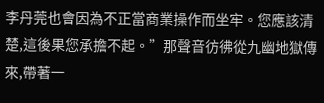李丹莞也會因為不正當商業操作而坐牢。您應該清楚,這後果您承擔不起。”那聲音彷彿從九幽地獄傳來,帶著一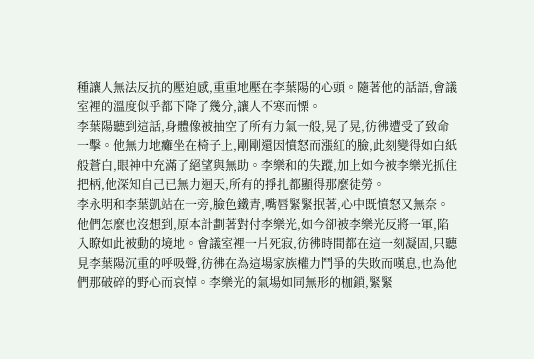種讓人無法反抗的壓迫感,重重地壓在李葉陽的心頭。隨著他的話語,會議室裡的溫度似乎都下降了幾分,讓人不寒而慄。
李葉陽聽到這話,身體像被抽空了所有力氣一般,晃了晃,彷彿遭受了致命一擊。他無力地癱坐在椅子上,剛剛還因憤怒而漲紅的臉,此刻變得如白紙般蒼白,眼神中充滿了絕望與無助。李樂和的失蹤,加上如今被李樂光抓住把柄,他深知自己已無力迴天,所有的掙扎都顯得那麼徒勞。
李永明和李葉凱站在一旁,臉色鐵青,嘴唇緊緊抿著,心中既憤怒又無奈。他們怎麼也沒想到,原本計劃著對付李樂光,如今卻被李樂光反將一軍,陷入瞭如此被動的境地。會議室裡一片死寂,彷彿時間都在這一刻凝固,只聽見李葉陽沉重的呼吸聲,彷彿在為這場家族權力鬥爭的失敗而嘆息,也為他們那破碎的野心而哀悼。李樂光的氣場如同無形的枷鎖,緊緊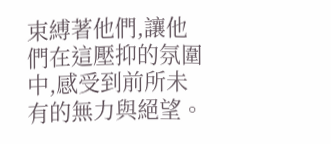束縛著他們,讓他們在這壓抑的氛圍中,感受到前所未有的無力與絕望。